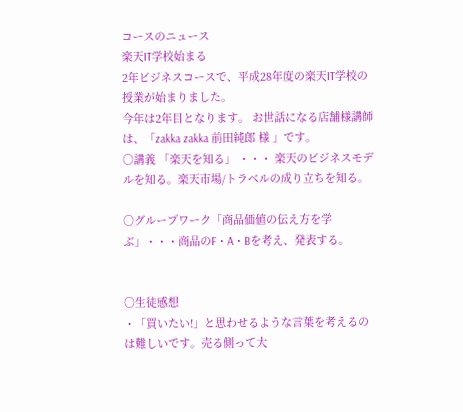コースのニュース
楽天IT学校始まる
2年ビジネスコースで、平成28年度の楽天IT学校の授業が始まりました。
今年は2年目となります。 お世話になる店舗様講師は、「zakka zakka 前田純郎 様 」です。
○講義 「楽天を知る」 ・・・ 楽天のビジネスモデルを知る。楽天市場/トラベルの成り立ちを知る。

○グループワーク「商品価値の伝え方を学ぶ」・・・商品のF・A・Bを考え、発表する。


○生徒感想
・「買いたい!」と思わせるような言葉を考えるのは難しいです。売る側って大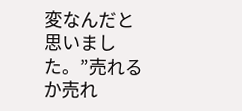変なんだと思いました。”売れるか売れ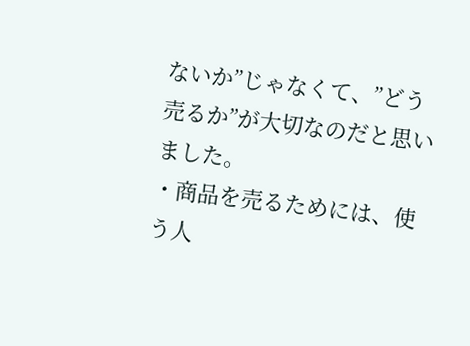ないか”じゃなくて、”どう売るか”が大切なのだと思いました。
・商品を売るためには、使う人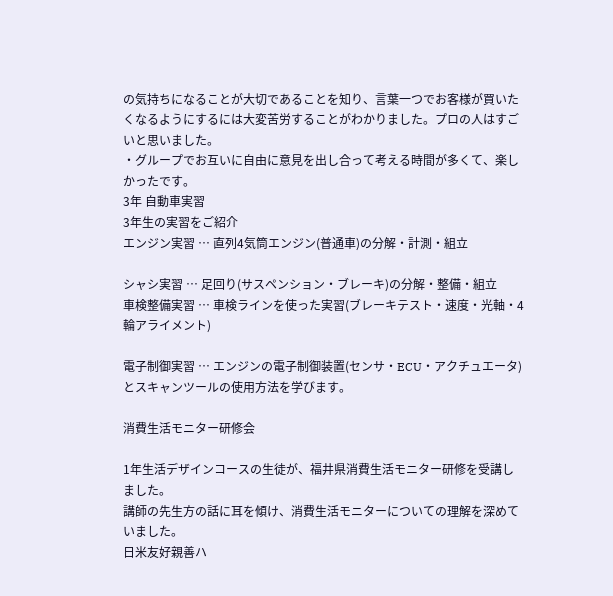の気持ちになることが大切であることを知り、言葉一つでお客様が買いたくなるようにするには大変苦労することがわかりました。プロの人はすごいと思いました。
・グループでお互いに自由に意見を出し合って考える時間が多くて、楽しかったです。
3年 自動車実習
3年生の実習をご紹介
エンジン実習 … 直列4気筒エンジン(普通車)の分解・計測・組立

シャシ実習 … 足回り(サスペンション・ブレーキ)の分解・整備・組立
車検整備実習 … 車検ラインを使った実習(ブレーキテスト・速度・光軸・4輪アライメント)

電子制御実習 … エンジンの電子制御装置(センサ・ECU・アクチュエータ)とスキャンツールの使用方法を学びます。

消費生活モニター研修会

1年生活デザインコースの生徒が、福井県消費生活モニター研修を受講しました。
講師の先生方の話に耳を傾け、消費生活モニターについての理解を深めていました。
日米友好親善ハ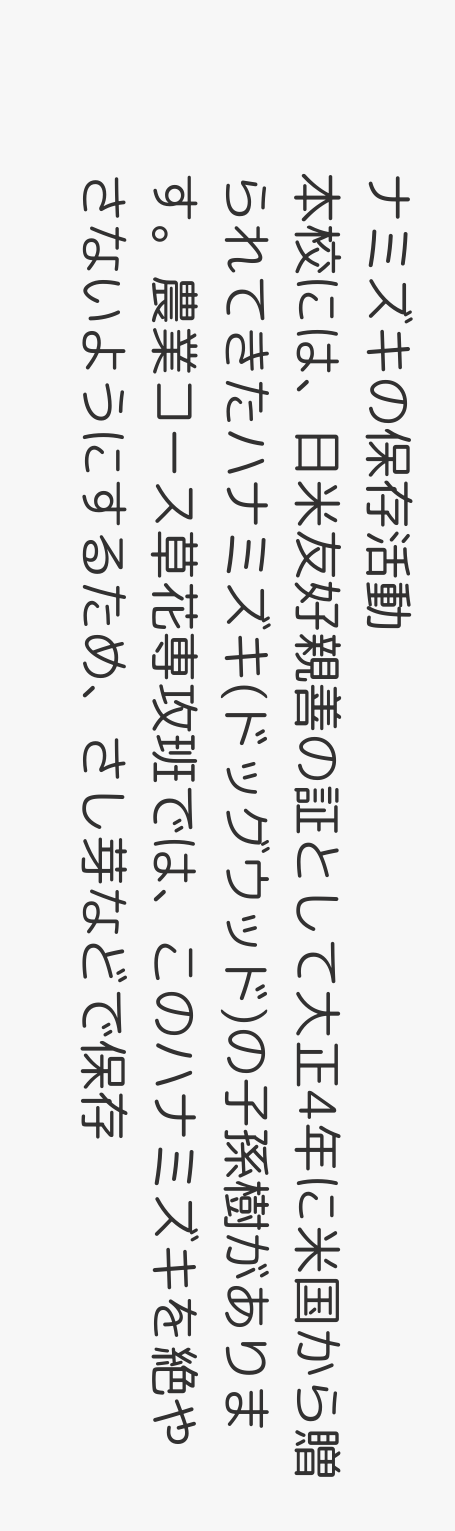ナミズキの保存活動
本校には、日米友好親善の証として大正4年に米国から贈られてきたハナミズキ(ドッグウッド)の子孫樹があります。農業コース草花専攻班では、このハナミズキを絶やさないようにするため、さし芽などで保存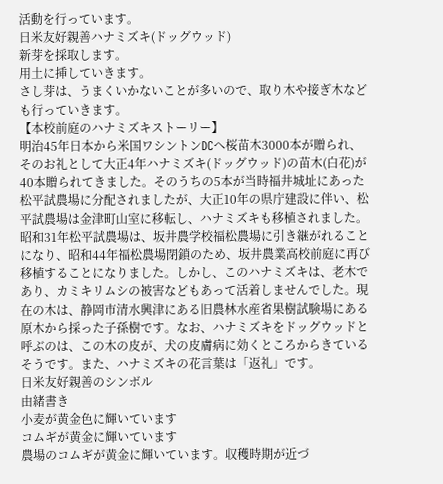活動を行っています。
日米友好親善ハナミズキ(ドッグウッド)
新芽を採取します。
用土に挿していきます。
さし芽は、うまくいかないことが多いので、取り木や接ぎ木なども行っていきます。
【本校前庭のハナミズキストーリー】
明治45年日本から米国ワシントンDCへ桜苗木3000本が贈られ、そのお礼として大正4年ハナミズキ(ドッグウッド)の苗木(白花)が40本贈られてきました。そのうちの5本が当時福井城址にあった松平試農場に分配されましたが、大正10年の県庁建設に伴い、松平試農場は金津町山室に移転し、ハナミズキも移植されました。昭和31年松平試農場は、坂井農学校福松農場に引き継がれることになり、昭和44年福松農場閉鎖のため、坂井農業高校前庭に再び移植することになりました。しかし、このハナミズキは、老木であり、カミキリムシの被害などもあって活着しませんでした。現在の木は、静岡市清水興津にある旧農林水産省果樹試験場にある原木から採った子孫樹です。なお、ハナミズキをドッグウッドと呼ぶのは、この木の皮が、犬の皮膚病に効くところからきているそうです。また、ハナミズキの花言葉は「返礼」です。
日米友好親善のシンボル
由緒書き
小麦が黄金色に輝いています
コムギが黄金に輝いています
農場のコムギが黄金に輝いています。収穫時期が近づ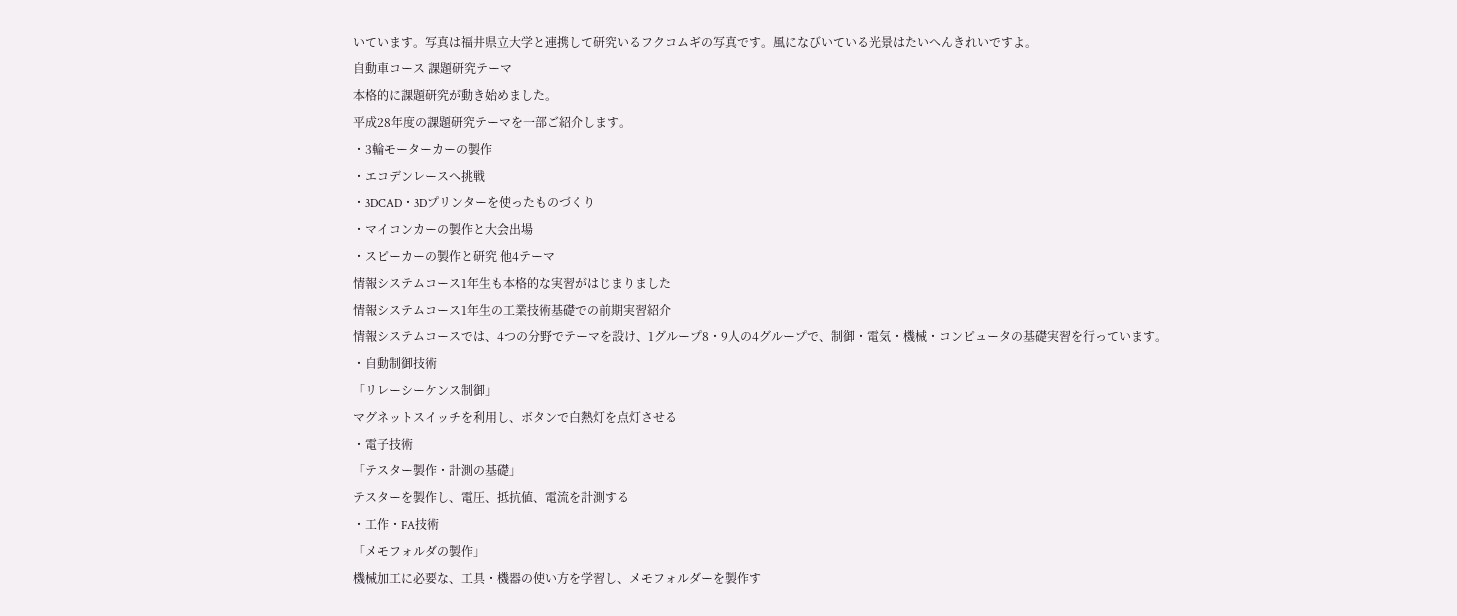いています。写真は福井県立大学と連携して研究いるフクコムギの写真です。風になびいている光景はたいへんきれいですよ。
自動車コース 課題研究テーマ
本格的に課題研究が動き始めました。
平成28年度の課題研究テーマを一部ご紹介します。
・3輪モーターカーの製作
・エコデンレースへ挑戦
・3DCAD・3Dプリンターを使ったものづくり
・マイコンカーの製作と大会出場
・スピーカーの製作と研究 他4テーマ
情報システムコース1年生も本格的な実習がはじまりました
情報システムコース1年生の工業技術基礎での前期実習紹介
情報システムコースでは、4つの分野でテーマを設け、1グループ8・9人の4グループで、制御・電気・機械・コンピュータの基礎実習を行っています。
・自動制御技術
「リレーシーケンス制御」
マグネットスイッチを利用し、ボタンで白熱灯を点灯させる
・電子技術
「テスター製作・計測の基礎」
テスターを製作し、電圧、抵抗値、電流を計測する
・工作・FA技術
「メモフォルダの製作」
機械加工に必要な、工具・機器の使い方を学習し、メモフォルダーを製作す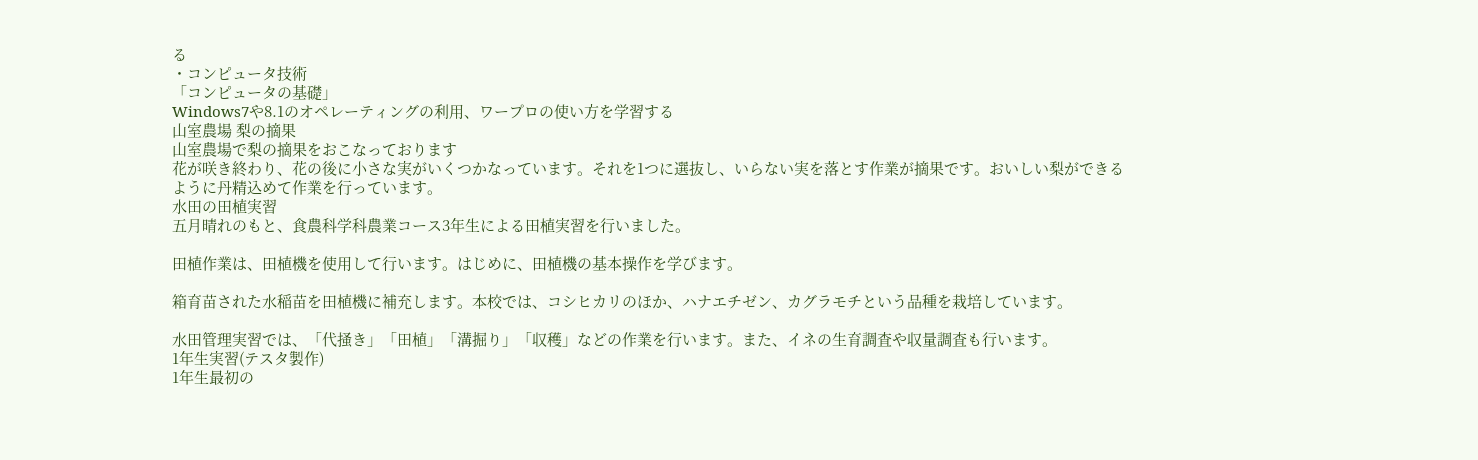る
・コンピュータ技術
「コンピュータの基礎」
Windows7や8.1のオペレーティングの利用、ワープロの使い方を学習する
山室農場 梨の摘果
山室農場で梨の摘果をおこなっております
花が咲き終わり、花の後に小さな実がいくつかなっています。それを1つに選抜し、いらない実を落とす作業が摘果です。おいしい梨ができるように丹精込めて作業を行っています。
水田の田植実習
五月晴れのもと、食農科学科農業コース3年生による田植実習を行いました。

田植作業は、田植機を使用して行います。はじめに、田植機の基本操作を学びます。

箱育苗された水稲苗を田植機に補充します。本校では、コシヒカリのほか、ハナエチゼン、カグラモチという品種を栽培しています。

水田管理実習では、「代掻き」「田植」「溝掘り」「収穫」などの作業を行います。また、イネの生育調査や収量調査も行います。
1年生実習(テスタ製作)
1年生最初の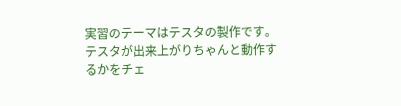実習のテーマはテスタの製作です。テスタが出来上がりちゃんと動作するかをチェ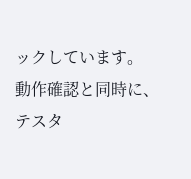ックしています。
動作確認と同時に、テスタ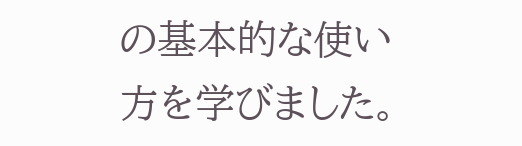の基本的な使い方を学びました。